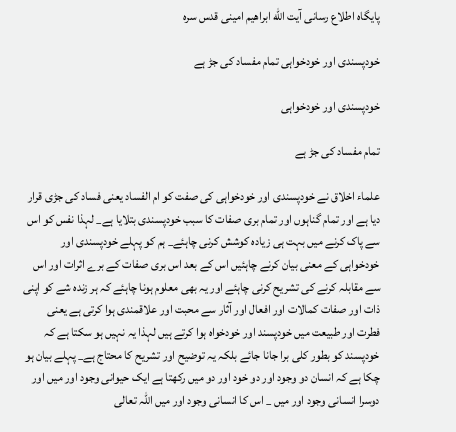پایگاه اطلاع رسانی آیت الله ابراهیم امینی قدس سره

خودپسندى اور خودخواہى تمام مفساد كى جڑ ہے

خودپسندى اور خودخواہى

تمام مفساد کى جڑ ہے

علماء اخلاق نے خودپسندى اور خودخواہى کى صفت کو ام الفساد یعنى فساد کى جڑى قرار دیا ہے اور تمام گناہوں اور تمام برى صفات کا سبب خودپسندى بتلایا ہے_ لہذا نفس کو اس سے پاک کرنے میں بہت ہى زیادہ کوشش کرنى چاہئے_ ہم کو پہلے خودپسندى اور خودخواہى کے معنى بیان کرنے چاہئیں اس کے بعد اس برى صفات کے برے اثرات اور اس سے مقابلہ کرنے کى تشریح کرنى چاہئے اور یہ بھى معلوم ہونا چاہئے کہ ہر زندہ شے کو اپنى ذات اور صفات کمالات اور افعال اور آثار سے محبت اور علاقمندى ہوا کرتى ہے یعنى فطرت اور طبیعت میں خودپسند اور خودخواہ ہوا کرتے ہیں لہذا یہ نہیں ہو سکتا ہے کہ خودپسند کو بطور کلى برا جانا جائے بلکہ یہ توضیح اور تشریح کا محتاج ہے_ پہلے بیان ہو چکا ہے کہ انسان دو وجود اور دو خود اور دو میں رکھتا ہے ایک حیوانى وجود اور میں اور دوسرا انسانى وجود اور میں _ اس کا انسانى وجود اور میں اللہ تعالى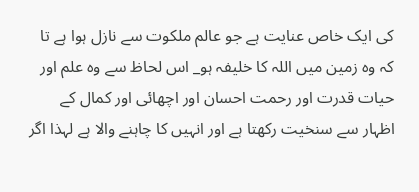کى ایک خاص عنایت ہے جو عالم ملکوت سے نازل ہوا ہے تا کہ وہ زمین میں اللہ کا خلیفہ ہو_ اس لحاظ سے وہ علم اور حیات قدرت اور رحمت احسان اور اچھائی اور کمال کے اظہار سے سنخیت رکھتا ہے اور انہیں کا چاہنے والا ہے لہذا اگر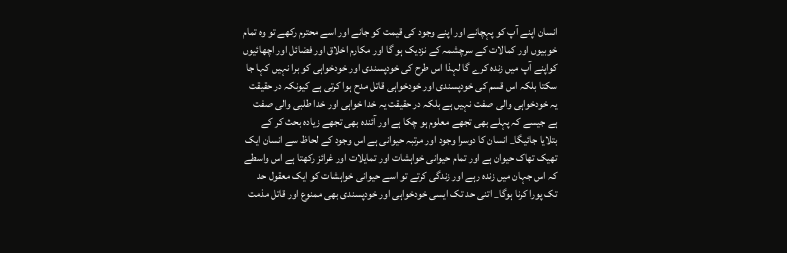انسان اپنے آپ کو پہچانے اور اپنے وجود کى قیمت کو جانے اور اسے محترم رکھے تو وہ تمام خوبیوں اور کمالات کے سرچشمہ کے نزدیک ہو گا اور مکارم اخلاق اور فضائل اور اچھائیوں کواپنے آپ میں زندہ کرے گا لہذا اس طرح کى خودپسندى اور خودخواہى کو برا نہیں کہا جا سکتا بلکہ اس قسم کى خودپسندى اور خودخواہى قاتل مدح ہوا کرتى ہے کیونکہ در حقیقت یہ خودخواہى والى صفت نہیں ہے بلکہ در حقیقت یہ خدا خواہى اور خدا طلبى والى صفت ہے جیسے کہ پہلے بھى تجھے معلوم ہو چکا ہے اور آئندہ بھى تجھے زیادہ بحث کر کے بتلایا جائیگا_ انسان کا دوسرا وجود اور مرتبہ حیوانى ہے اس وجود کے لحاظ سے انسان ایک تھیک تھاک حیوان ہے اور تمام حیوانى خواہشات اور تمایلات اور غرائز رکھتا ہے اس واسطے کہ اس جہان میں زندہ رہے اور زندگى کرتے تو اسے حیوانى خواہشات کو ایک معقول حد تک پورا کرنا ہوگا_ اتنى حد تک ایسى خودخواہى اور خودپسندى بھى ممنوع اور قاتل مذمت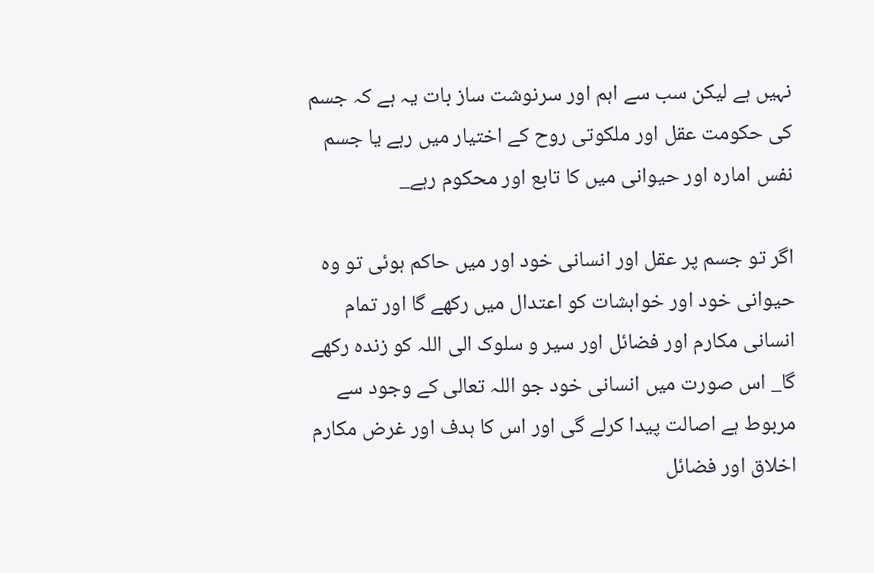نہیں ہے لیکن سب سے اہم اور سرنوشت ساز بات یہ ہے کہ جسم کى حکومت عقل اور ملکوتى روح کے اختیار میں رہے یا جسم نفس امارہ اور حیوانى میں کا تابع اور محکوم رہے_

اگر تو جسم پر عقل اور انسانى خود اور میں حاکم ہوئی تو وہ حیوانى خود اور خواہشات کو اعتدال میں رکھے گا اور تمام انسانى مکارم اور فضائل اور سیر و سلوک الى اللہ کو زندہ رکھے گا_ اس صورت میں انسانى خود جو اللہ تعالى کے وجود سے مربوط ہے اصالت پیدا کرلے گى اور اس کا ہدف اور غرض مکارم اخلاق اور فضائل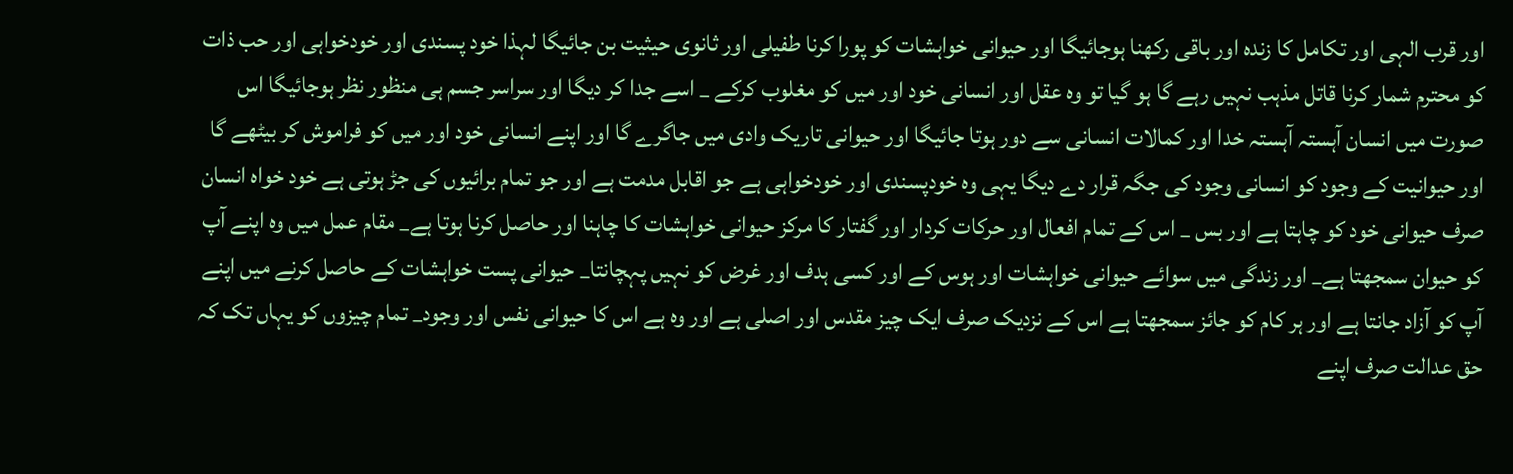اور قرب الہى اور تکامل کا زندہ اور باقى رکھنا ہوجائیگا اور حیوانى خواہشات کو پورا کرنا طفیلى اور ثانوى حیثیت بن جائیگا لہذا خود پسندى اور خودخواہى اور حب ذات کو محترم شمار کرنا قاتل مذہب نہیں رہے گا ہو گیا تو وہ عقل اور انسانى خود اور میں کو مغلوب کرکے _ اسے جدا کر دیگا اور سراسر جسم ہى منظور نظر ہوجائیگا اس صورت میں انسان آہستہ آہستہ خدا اور کمالات انسانى سے دور ہوتا جائیگا اور حیوانى تاریک وادى میں جاگرے گا اور اپنے انسانى خود اور میں کو فراموش کر بیٹھے گا اور حیوانیت کے وجود کو انسانى وجود کى جگہ قرار دے دیگا یہى وہ خودپسندى اور خودخواہى ہے جو اقابل مدمت ہے اور جو تمام برائیوں کى جڑ ہوتى ہے خود خواہ انسان صرف حیوانى خود کو چاہتا ہے اور بس _ اس کے تمام افعال اور حرکات کردار اور گفتار کا مرکز حیوانى خواہشات کا چاہنا اور حاصل کرنا ہوتا ہے_ مقام عمل میں وہ اپنے آپ کو حیوان سمجھتا ہے_ اور زندگى میں سوائے حیوانى خواہشات اور ہوس کے اور کسى ہدف اور غرض کو نہیں پہچانتا_ حیوانى پست خواہشات کے حاصل کرنے میں اپنے آپ کو آزاد جانتا ہے اور ہر کام کو جائز سمجھتا ہے اس کے نزدیک صرف ایک چیز مقدس اور اصلى ہے اور وہ ہے اس کا حیوانى نفس اور وجود_ تمام چیزوں کو یہاں تک کہ حق عدالت صرف اپنے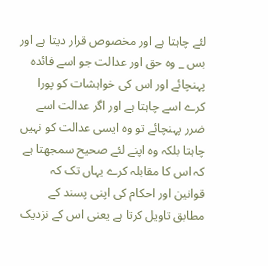لئے چاہتا ہے اور مخصوص قرار دیتا ہے اور بس _ وہ حق اور عدالت جو اسے فائدہ پہنچائے اور اس کى خواہشات کو پورا کرے اسے چاہتا ہے اور اگر عدالت اسے ضرر پہنچائے تو وہ ایسى عدالت کو نہیں چاہتا بلکہ وہ اپنے لئے صحیح سمجھتا ہے کہ اس کا مقابلہ کرے یہاں تک کہ قوانین اور احکام کى اپنى پسند کے مطابق تاویل کرتا ہے یعنى اس کے نزدیک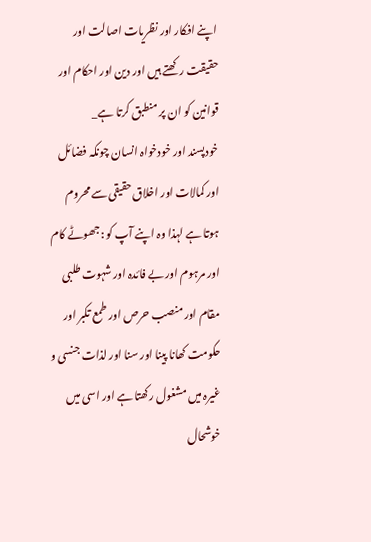اپنے افکار اور نظریات اصالت اور حقیقت رکھتے ہیں اور دین اور احکام اور قوانین کو ان پر منطبق کرتا ہے_
خودپسند اور خودخواہ انسان چونکہ فضائل اور کمالات اور اخلاق حقیقى سے محروم ہوتا ہے لہذا وہ اپنے آپ کو :جھوٹے کام اور مرہوم اور بے فائدہ اور شہوت طلبى مقام اور منصب حرص اور طمع تکبر اور حکومت کھانا پینا اور سنا اور لذات جنسى و غیرہ میں مشغول رکھتا ہے اور اسى میں خوشحال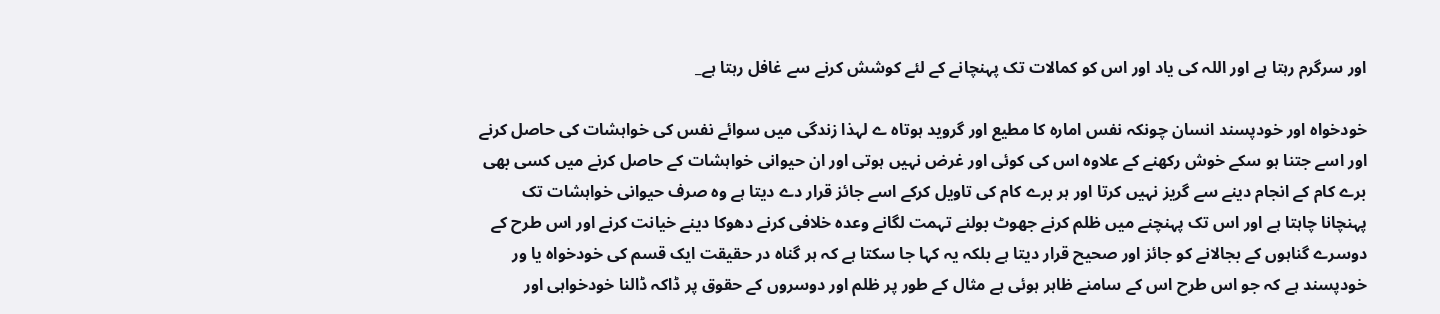اور سرگرم رہتا ہے اور اللہ کى یاد اور اس کو کمالات تک پہنچانے کے لئے کوشش کرنے سے غافل رہتا ہے_

خودخواہ اور خودپسند انسان چونکہ نفس امارہ کا مطیع اور گروید ہوتاہ ے لہذا زندگى میں سوائے نفس کى خواہشات کى حاصل کرنے اور اسے جتنا ہو سکے خوش رکھنے کے علاوہ اس کى کوئی اور غرض نہیں ہوتى اور ان حیوانى خواہشات کے حاصل کرنے میں کسى بھى برے کام کے انجام دینے سے گریز نہیں کرتا اور ہر برے کام کى تاویل کرکے اسے جائز قرار دے دیتا ہے وہ صرف حیوانى خواہشات تک پہنچانا چاہتا ہے اور اس تک پہنچنے میں ظلم کرنے جھوٹ بولنے تہمت لگانے وعدہ خلافى کرنے دھوکا دینے خیانت کرنے اور اس طرح کے دوسرے گناہوں کے بجالانے کو جائز اور صحیح قرار دیتا ہے بلکہ یہ کہا جا سکتا ہے کہ ہر گناہ در حقیقت ایک قسم کى خودخواہ یا ور خودپسند ہے کہ جو اس طرح اس کے سامنے ظاہر ہوئی ہے مثال کے طور پر ظلم اور دوسروں کے حقوق پر ڈاکہ ڈالنا خودخواہى اور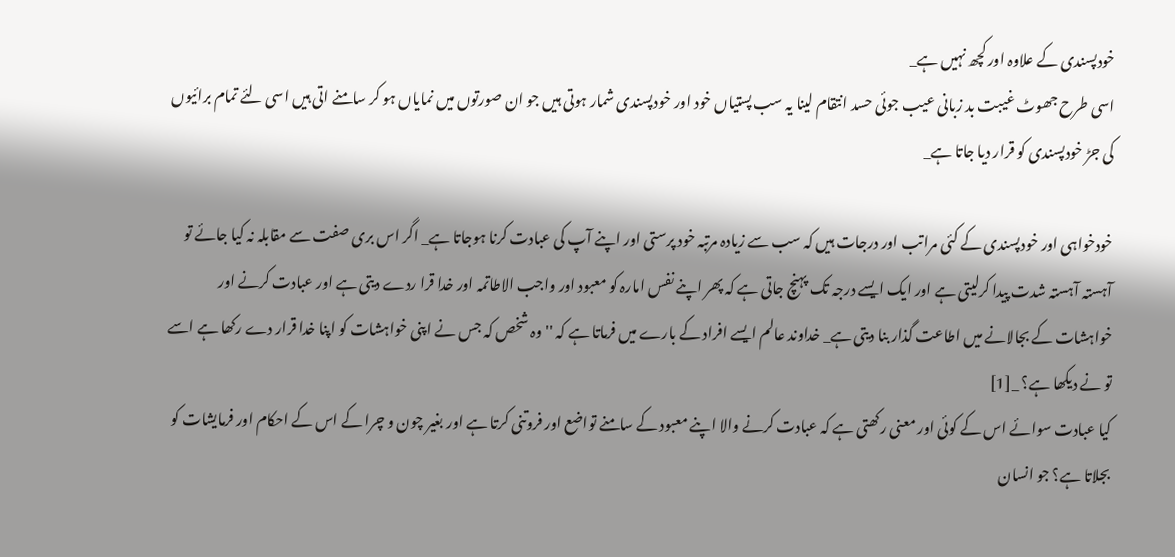خودپسندى کے علاوہ اور کچھ نہیں ہے_
اسى طرح جھوٹ غیبت بد زبانى عیب جوئی حسد انتقام لینا یہ سب پستیاں خود اور خودپسندى شمار ہوتى ہیں جو ان صورتوں میں نمایاں ہو کر سامنے اتى ہیں اسى لئے تمام برائیوں کى جڑ خودپسندى کو قرار دیا جاتا ہے_

خودخواہى اور خودپسندى کے کئی مراتب اور درجات ہیں کہ سب سے زیادہ مرتبہ خود پرستى اور اپنے آپ کى عبادت کرنا ہوجاتا ہے_ اگر اس برى صفت سے مقابلہ نہ کیا جائے تو آہستہ آہستہ شدت پیدا کرلیتى ہے اور ایک ایسے درجہ تک پہنچ جاتى ہے کہ پھر اپنے نفس امارہ کو معبود اور واجب الاطاتمہ اور خدا قرا ردے دیتى ہے اور عبادت کرنے اور خواہشات کے بجالانے میں اطاعت گذار بنا دیتى ہے_ خداوند عالم ایسے افراد کے بارے میں فرماتا ہے کہ '' وہ شخص کہ جس نے اپنى خواہشات کو اپنا خدا قرار دے رکھا ہے اسے تو نے دیکھا ہے؟ _[1]
کیا عبادت سوائے اس کے کوئی اور معنى رکھتى ہے کہ عبادت کرنے والا اپنے معبود کے سامنے تواضع اور فروتنى کرتا ہے اور بغیر چون و چرا کے اس کے احکام اور فرمایشات کو بجلاتا ہے؟ جو انسان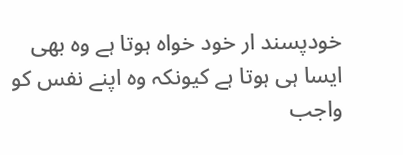خودپسند ار خود خواہ ہوتا ہے وہ بھى ایسا ہى ہوتا ہے کیونکہ وہ اپنے نفس کو واجب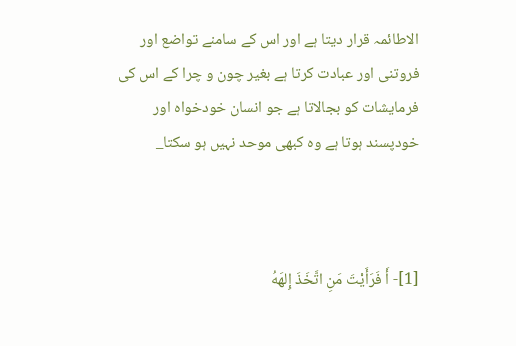الاطائمہ قرار دیتا ہے اور اس کے سامنے تواضع اور فروتنى اور عبادت کرتا ہے بغیر چون و چرا کے اس کى فرمایشات کو بجالاتا ہے جو انسان خودخواہ اور خودپسند ہوتا ہے وہ کبھى موحد نہیں ہو سکتا_



[1]- أَ فَرَأَیْتَ مَنِ اتَّخَذَ إِلهَهُ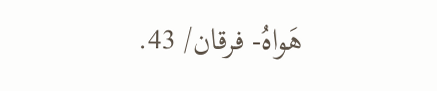هَواهُ- فرقان/ 43.